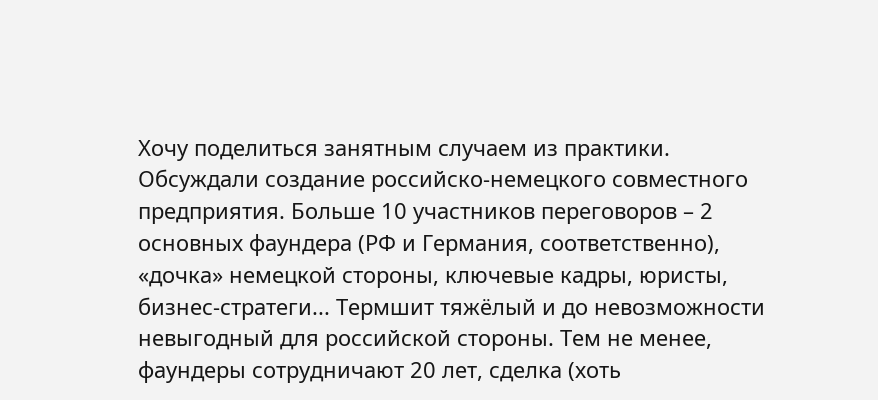Хочу поделиться занятным случаем из практики. Обсуждали создание российско-немецкого совместного предприятия. Больше 10 участников переговоров – 2 основных фаундера (РФ и Германия, соответственно), «дочка» немецкой стороны, ключевые кадры, юристы, бизнес-стратеги... Термшит тяжёлый и до невозможности невыгодный для российской стороны. Тем не менее, фаундеры сотрудничают 20 лет, сделка (хоть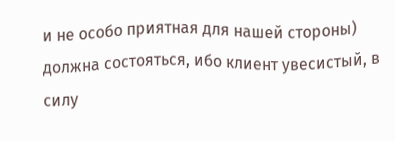и не особо приятная для нашей стороны) должна состояться, ибо клиент увесистый, в силу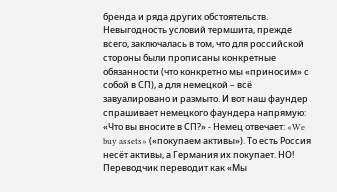бренда и ряда других обстоятельств. Невыгодность условий термшита, прежде всего, заключалась в том, что для российской стороны были прописаны конкретные обязанности (что конкретно мы «приносим» с собой в СП), а для немецкой – всё завуалировано и размыто. И вот наш фаундер спрашивает немецкого фаундера напрямую: «Что вы вносите в СП?» - Немец отвечает: «We buy assets» («покупаем активы»). То есть Россия несёт активы, а Германия их покупает. НО! Переводчик переводит как «Мы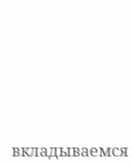вкладываемся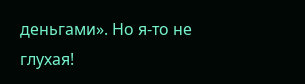деньгами». Но я-то не глухая!